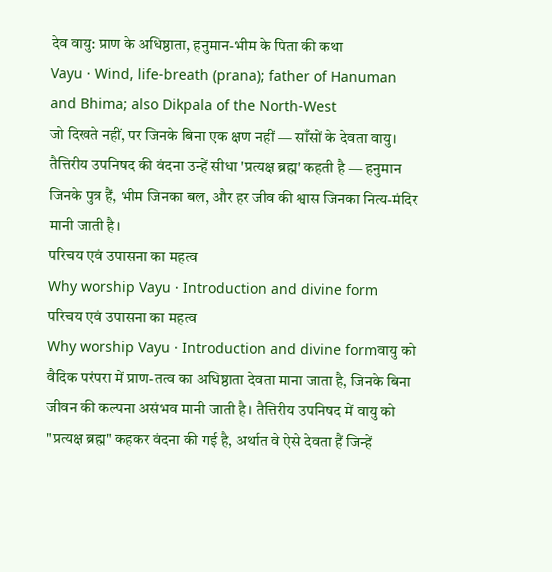देव वायु: प्राण के अधिष्ठाता, हनुमान-भीम के पिता की कथा
Vayu · Wind, life-breath (prana); father of Hanuman and Bhima; also Dikpala of the North-West
जो दिखते नहीं, पर जिनके बिना एक क्षण नहीं — साँसों के देवता वायु। तैत्तिरीय उपनिषद की वंदना उन्हें सीधा 'प्रत्यक्ष ब्रह्म' कहती है — हनुमान जिनके पुत्र हैं, भीम जिनका बल, और हर जीव की श्वास जिनका नित्य-मंदिर मानी जाती है।
परिचय एवं उपासना का महत्व
Why worship Vayu · Introduction and divine form
परिचय एवं उपासना का महत्व
Why worship Vayu · Introduction and divine formवायु को वैदिक परंपरा में प्राण-तत्व का अधिष्ठाता देवता माना जाता है, जिनके बिना जीवन की कल्पना असंभव मानी जाती है। तैत्तिरीय उपनिषद में वायु को "प्रत्यक्ष ब्रह्म" कहकर वंदना की गई है, अर्थात वे ऐसे देवता हैं जिन्हें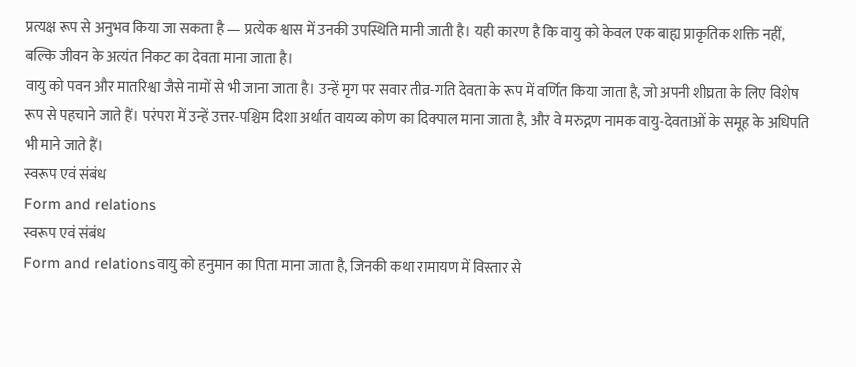प्रत्यक्ष रूप से अनुभव किया जा सकता है — प्रत्येक श्वास में उनकी उपस्थिति मानी जाती है। यही कारण है कि वायु को केवल एक बाह्य प्राकृतिक शक्ति नहीं, बल्कि जीवन के अत्यंत निकट का देवता माना जाता है।
वायु को पवन और मातरिश्वा जैसे नामों से भी जाना जाता है। उन्हें मृग पर सवार तीव्र-गति देवता के रूप में वर्णित किया जाता है, जो अपनी शीघ्रता के लिए विशेष रूप से पहचाने जाते हैं। परंपरा में उन्हें उत्तर-पश्चिम दिशा अर्थात वायव्य कोण का दिक्पाल माना जाता है, और वे मरुद्गण नामक वायु-देवताओं के समूह के अधिपति भी माने जाते हैं।
स्वरूप एवं संबंध
Form and relations
स्वरूप एवं संबंध
Form and relationsवायु को हनुमान का पिता माना जाता है, जिनकी कथा रामायण में विस्तार से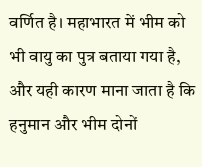वर्णित है। महाभारत में भीम को भी वायु का पुत्र बताया गया है, और यही कारण माना जाता है कि हनुमान और भीम दोनों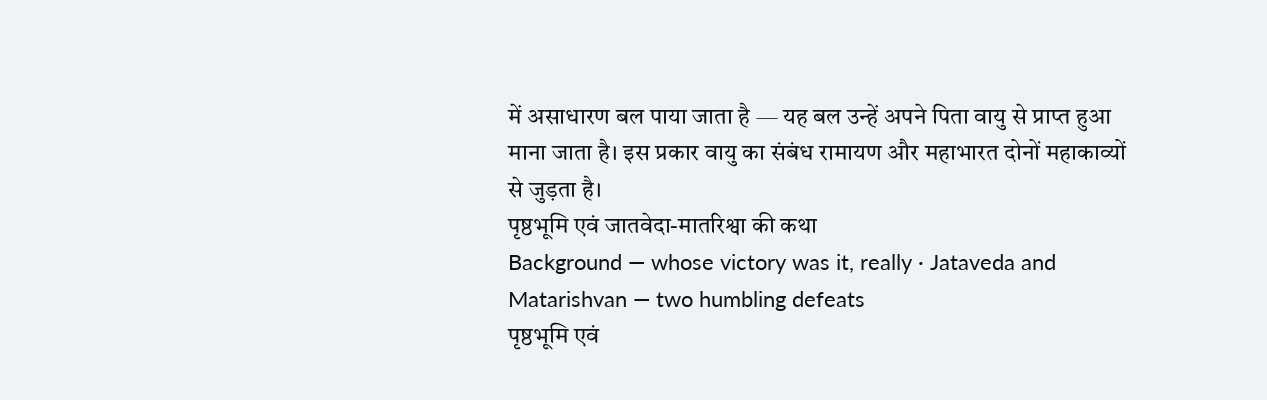में असाधारण बल पाया जाता है — यह बल उन्हें अपने पिता वायु से प्राप्त हुआ माना जाता है। इस प्रकार वायु का संबंध रामायण और महाभारत दोनों महाकाव्यों से जुड़ता है।
पृष्ठभूमि एवं जातवेदा-मातरिश्वा की कथा
Background — whose victory was it, really · Jataveda and Matarishvan — two humbling defeats
पृष्ठभूमि एवं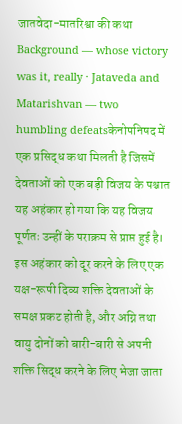जातवेदा-मातरिश्वा की कथा
Background — whose victory was it, really · Jataveda and Matarishvan — two humbling defeatsकेनोपनिषद में एक प्रसिद्ध कथा मिलती है जिसमें देवताओं को एक बड़ी विजय के पश्चात यह अहंकार हो गया कि यह विजय पूर्णतः उन्हीं के पराक्रम से प्राप्त हुई है। इस अहंकार को दूर करने के लिए एक यक्ष-रूपी दिव्य शक्ति देवताओं के समक्ष प्रकट होती है, और अग्नि तथा वायु दोनों को बारी-बारी से अपनी शक्ति सिद्ध करने के लिए भेजा जाता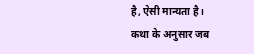है, ऐसी मान्यता है।
कथा के अनुसार जब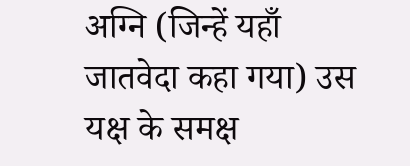अग्नि (जिन्हें यहाँ जातवेदा कहा गया) उस यक्ष के समक्ष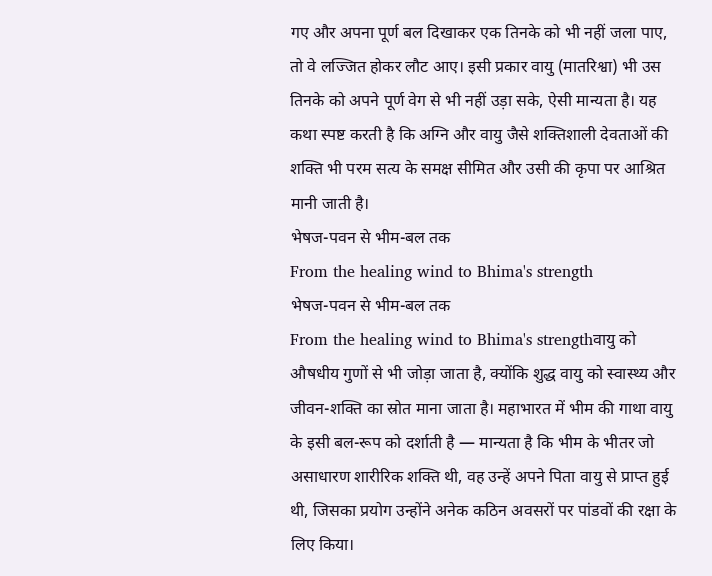गए और अपना पूर्ण बल दिखाकर एक तिनके को भी नहीं जला पाए, तो वे लज्जित होकर लौट आए। इसी प्रकार वायु (मातरिश्वा) भी उस तिनके को अपने पूर्ण वेग से भी नहीं उड़ा सके, ऐसी मान्यता है। यह कथा स्पष्ट करती है कि अग्नि और वायु जैसे शक्तिशाली देवताओं की शक्ति भी परम सत्य के समक्ष सीमित और उसी की कृपा पर आश्रित मानी जाती है।
भेषज-पवन से भीम-बल तक
From the healing wind to Bhima's strength
भेषज-पवन से भीम-बल तक
From the healing wind to Bhima's strengthवायु को औषधीय गुणों से भी जोड़ा जाता है, क्योंकि शुद्ध वायु को स्वास्थ्य और जीवन-शक्ति का स्रोत माना जाता है। महाभारत में भीम की गाथा वायु के इसी बल-रूप को दर्शाती है — मान्यता है कि भीम के भीतर जो असाधारण शारीरिक शक्ति थी, वह उन्हें अपने पिता वायु से प्राप्त हुई थी, जिसका प्रयोग उन्होंने अनेक कठिन अवसरों पर पांडवों की रक्षा के लिए किया।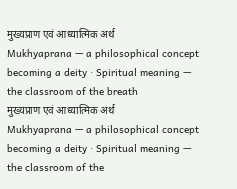मुख्यप्राण एवं आध्यात्मिक अर्थ
Mukhyaprana — a philosophical concept becoming a deity · Spiritual meaning — the classroom of the breath
मुख्यप्राण एवं आध्यात्मिक अर्थ
Mukhyaprana — a philosophical concept becoming a deity · Spiritual meaning — the classroom of the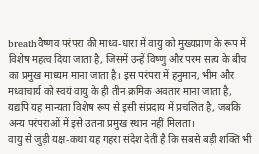breathवैष्णव परंपरा की माध्व-धारा में वायु को मुख्यप्राण के रूप में विशेष महत्व दिया जाता है, जिसमें उन्हें विष्णु और परम सत्य के बीच का प्रमुख माध्यम माना जाता है। इस परंपरा में हनुमान, भीम और मध्वाचार्य को स्वयं वायु के ही तीन क्रमिक अवतार माना जाता है, यद्यपि यह मान्यता विशेष रूप से इसी संप्रदाय में प्रचलित है, जबकि अन्य परंपराओं में इसे उतना प्रमुख स्थान नहीं मिलता।
वायु से जुड़ी यक्ष-कथा यह गहरा संदेश देती है कि सबसे बड़ी शक्ति भी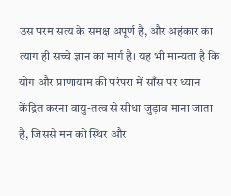उस परम सत्य के समक्ष अपूर्ण है, और अहंकार का त्याग ही सच्चे ज्ञान का मार्ग है। यह भी मान्यता है कि योग और प्राणायाम की परंपरा में साँस पर ध्यान केंद्रित करना वायु-तत्व से सीधा जुड़ाव माना जाता है, जिससे मन को स्थिर और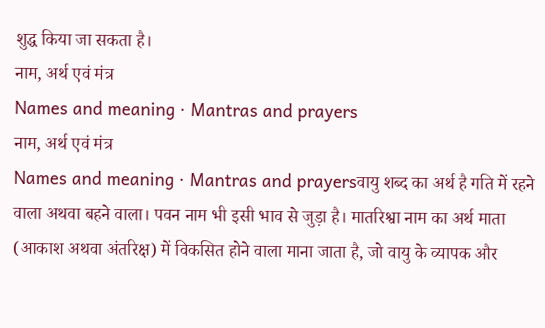शुद्ध किया जा सकता है।
नाम, अर्थ एवं मंत्र
Names and meaning · Mantras and prayers
नाम, अर्थ एवं मंत्र
Names and meaning · Mantras and prayersवायु शब्द का अर्थ है गति में रहने वाला अथवा बहने वाला। पवन नाम भी इसी भाव से जुड़ा है। मातरिश्वा नाम का अर्थ माता (आकाश अथवा अंतरिक्ष) में विकसित होने वाला माना जाता है, जो वायु के व्यापक और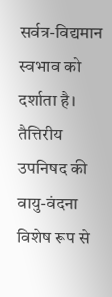सर्वत्र-विद्यमान स्वभाव को दर्शाता है।
तैत्तिरीय उपनिषद की वायु-वंदना विशेष रूप से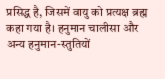प्रसिद्ध है, जिसमें वायु को प्रत्यक्ष ब्रह्म कहा गया है। हनुमान चालीसा और अन्य हनुमान-स्तुतियों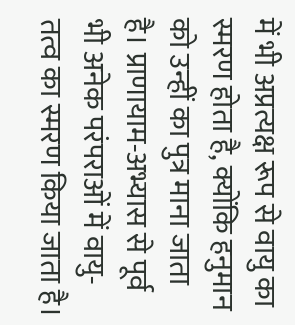में भी अप्रत्यक्ष रूप से वायु का स्मरण होता है, क्योंकि हनुमान को उन्हीं का पुत्र माना जाता है। प्राणायाम-अभ्यास से पूर्व भी अनेक परंपराओं में वायु-तत्व का स्मरण किया जाता है।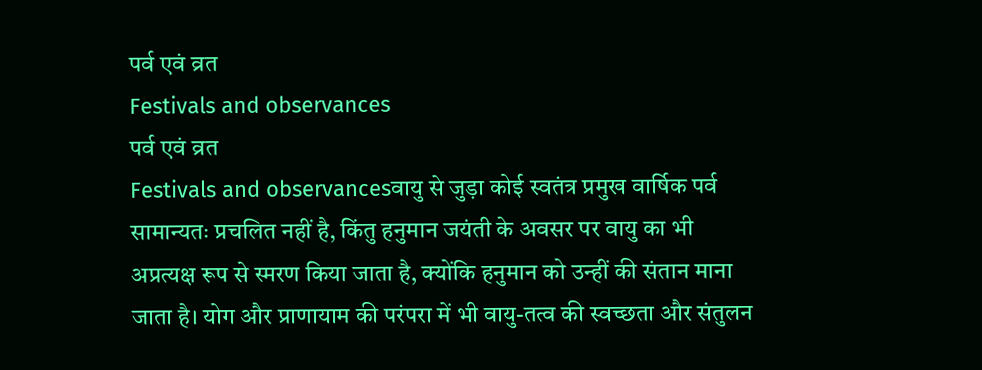पर्व एवं व्रत
Festivals and observances
पर्व एवं व्रत
Festivals and observancesवायु से जुड़ा कोई स्वतंत्र प्रमुख वार्षिक पर्व सामान्यतः प्रचलित नहीं है, किंतु हनुमान जयंती के अवसर पर वायु का भी अप्रत्यक्ष रूप से स्मरण किया जाता है, क्योंकि हनुमान को उन्हीं की संतान माना जाता है। योग और प्राणायाम की परंपरा में भी वायु-तत्व की स्वच्छता और संतुलन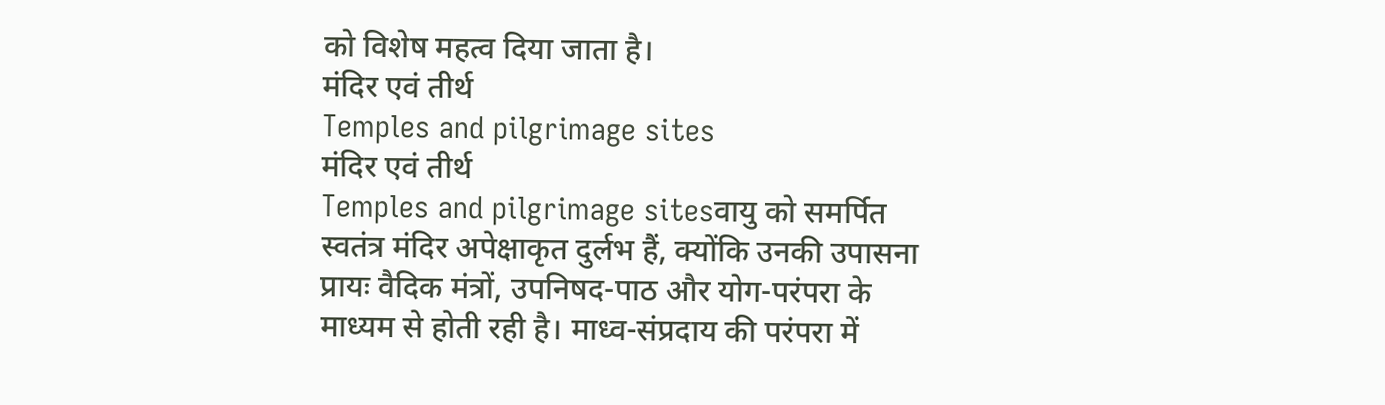को विशेष महत्व दिया जाता है।
मंदिर एवं तीर्थ
Temples and pilgrimage sites
मंदिर एवं तीर्थ
Temples and pilgrimage sitesवायु को समर्पित स्वतंत्र मंदिर अपेक्षाकृत दुर्लभ हैं, क्योंकि उनकी उपासना प्रायः वैदिक मंत्रों, उपनिषद-पाठ और योग-परंपरा के माध्यम से होती रही है। माध्व-संप्रदाय की परंपरा में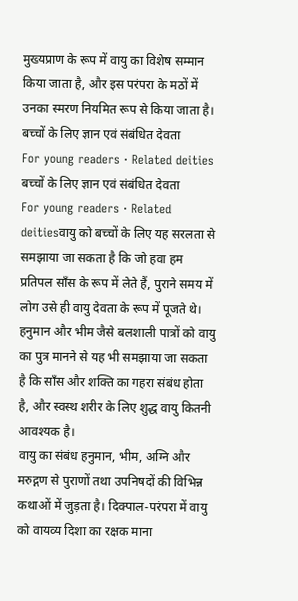मुख्यप्राण के रूप में वायु का विशेष सम्मान किया जाता है, और इस परंपरा के मठों में उनका स्मरण नियमित रूप से किया जाता है।
बच्चों के लिए ज्ञान एवं संबंधित देवता
For young readers · Related deities
बच्चों के लिए ज्ञान एवं संबंधित देवता
For young readers · Related deitiesवायु को बच्चों के लिए यह सरलता से समझाया जा सकता है कि जो हवा हम प्रतिपल साँस के रूप में लेते हैं, पुराने समय में लोग उसे ही वायु देवता के रूप में पूजते थे। हनुमान और भीम जैसे बलशाली पात्रों को वायु का पुत्र मानने से यह भी समझाया जा सकता है कि साँस और शक्ति का गहरा संबंध होता है, और स्वस्थ शरीर के लिए शुद्ध वायु कितनी आवश्यक है।
वायु का संबंध हनुमान, भीम, अग्नि और मरुद्गण से पुराणों तथा उपनिषदों की विभिन्न कथाओं में जुड़ता है। दिक्पाल-परंपरा में वायु को वायव्य दिशा का रक्षक माना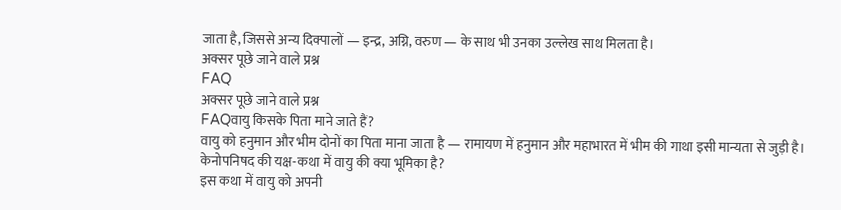जाता है, जिससे अन्य दिक्पालों — इन्द्र, अग्नि, वरुण — के साथ भी उनका उल्लेख साथ मिलता है।
अक्सर पूछे जाने वाले प्रश्न
FAQ
अक्सर पूछे जाने वाले प्रश्न
FAQवायु किसके पिता माने जाते हैं?
वायु को हनुमान और भीम दोनों का पिता माना जाता है — रामायण में हनुमान और महाभारत में भीम की गाथा इसी मान्यता से जुड़ी है।
केनोपनिषद की यक्ष-कथा में वायु की क्या भूमिका है?
इस कथा में वायु को अपनी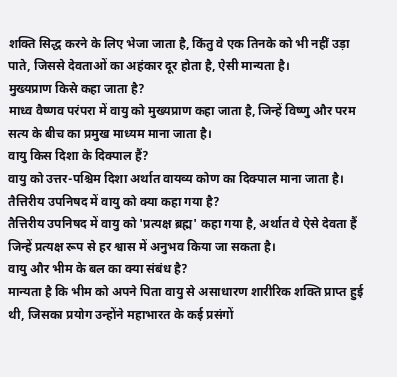शक्ति सिद्ध करने के लिए भेजा जाता है, किंतु वे एक तिनके को भी नहीं उड़ा पाते, जिससे देवताओं का अहंकार दूर होता है, ऐसी मान्यता है।
मुख्यप्राण किसे कहा जाता है?
माध्व वैष्णव परंपरा में वायु को मुख्यप्राण कहा जाता है, जिन्हें विष्णु और परम सत्य के बीच का प्रमुख माध्यम माना जाता है।
वायु किस दिशा के दिक्पाल हैं?
वायु को उत्तर-पश्चिम दिशा अर्थात वायव्य कोण का दिक्पाल माना जाता है।
तैत्तिरीय उपनिषद में वायु को क्या कहा गया है?
तैत्तिरीय उपनिषद में वायु को 'प्रत्यक्ष ब्रह्म' कहा गया है, अर्थात वे ऐसे देवता हैं जिन्हें प्रत्यक्ष रूप से हर श्वास में अनुभव किया जा सकता है।
वायु और भीम के बल का क्या संबंध है?
मान्यता है कि भीम को अपने पिता वायु से असाधारण शारीरिक शक्ति प्राप्त हुई थी, जिसका प्रयोग उन्होंने महाभारत के कई प्रसंगों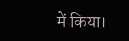में किया।